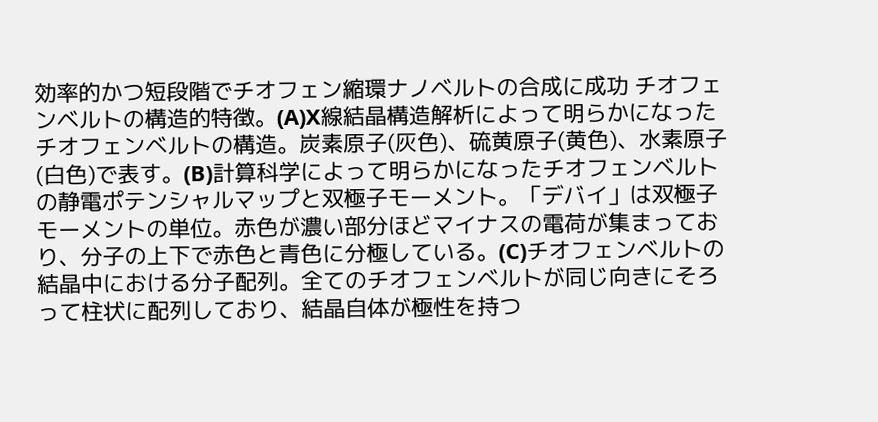効率的かつ短段階でチオフェン縮環ナノベルトの合成に成功 チオフェンベルトの構造的特徴。(A)X線結晶構造解析によって明らかになったチオフェンベルトの構造。炭素原子(灰色)、硫黄原子(黄色)、水素原子(白色)で表す。(B)計算科学によって明らかになったチオフェンベルトの静電ポテンシャルマップと双極子モーメント。「デバイ」は双極子モーメントの単位。赤色が濃い部分ほどマイナスの電荷が集まっており、分子の上下で赤色と青色に分極している。(C)チオフェンベルトの結晶中における分子配列。全てのチオフェンベルトが同じ向きにそろって柱状に配列しており、結晶自体が極性を持つ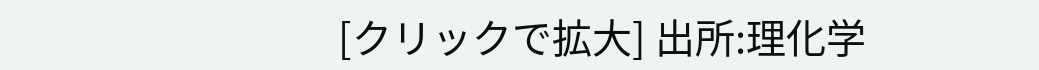[クリックで拡大] 出所:理化学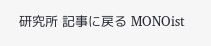研究所 記事に戻る MONOist